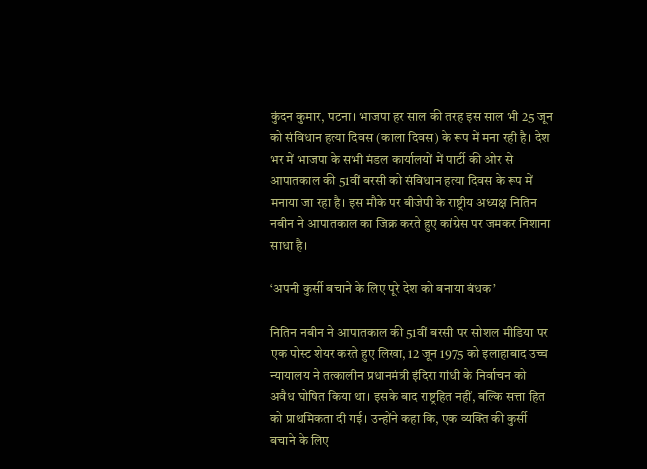कुंदन कुमार, पटना। भाजपा हर साल की तरह इस साल भी 25 जून को संविधान हत्या दिवस (काला दिवस) के रूप में मना रही है। देश भर में भाजपा के सभी मंडल कार्यालयों में पार्टी की ओर से आपातकाल की 51वीं बरसी को संविधान हत्या दिवस के रूप में मनाया जा रहा है। इस मौके पर बीजेपी के राष्ट्रीय अध्यक्ष नितिन नबीन ने आपातकाल का जिक्र करते हुए कांग्रेस पर जमकर निशाना साधा है।

‘अपनी कुर्सी बचाने के लिए पूरे देश को बनाया बंधक’

नितिन नबीन ने आपातकाल की 51वीं बरसी पर सोशल मीडिया पर एक पोस्ट शेयर करते हुए लिखा, 12 जून 1975 को इलाहाबाद उच्च न्यायालय ने तत्कालीन प्रधानमंत्री इंदिरा गांधी के निर्वाचन को अवैध घोषित किया था। इसके बाद राष्ट्रहित नहीं, बल्कि सत्ता हित को प्राथमिकता दी गई। उन्होंने कहा कि, एक व्यक्ति की कुर्सी बचाने के लिए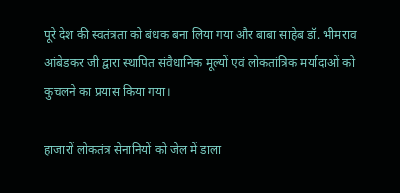पूरे देश की स्वतंत्रता को बंधक बना लिया गया और बाबा साहेब डॉ. भीमराव आंबेडकर जी द्वारा स्थापित संवैधानिक मूल्यों एवं लोकतांत्रिक मर्यादाओं को कुचलने का प्रयास किया गया।

हाजारों लोकतंत्र सेनानियों को जेल में डाला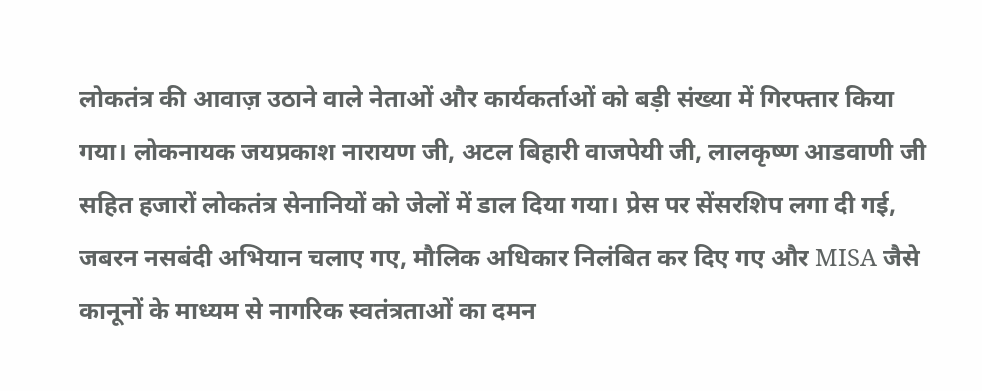लोकतंत्र की आवाज़ उठाने वाले नेताओं और कार्यकर्ताओं को बड़ी संख्या में गिरफ्तार किया गया। लोकनायक जयप्रकाश नारायण जी, अटल बिहारी वाजपेयी जी, लालकृष्ण आडवाणी जी सहित हजारों लोकतंत्र सेनानियों को जेलों में डाल दिया गया। प्रेस पर सेंसरशिप लगा दी गई, जबरन नसबंदी अभियान चलाए गए, मौलिक अधिकार निलंबित कर दिए गए और MISA जैसे कानूनों के माध्यम से नागरिक स्वतंत्रताओं का दमन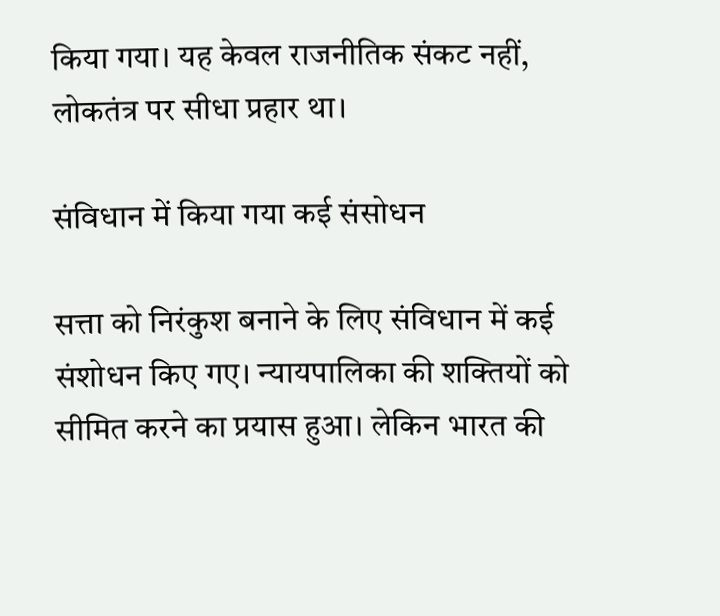किया गया। यह केवल राजनीतिक संकट नहीं, लोकतंत्र पर सीधा प्रहार था।

संविधान में किया गया कई संसोधन

सत्ता को निरंकुश बनाने के लिए संविधान में कई संशोधन किए गए। न्यायपालिका की शक्तियों को सीमित करने का प्रयास हुआ। लेकिन भारत की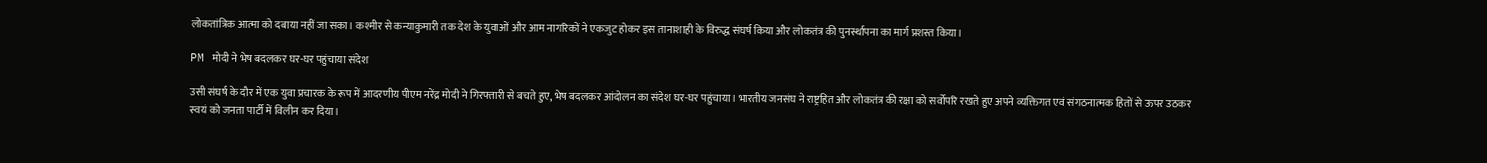लोकतांत्रिक आत्मा को दबाया नहीं जा सका। कश्मीर से कन्याकुमारी तक देश के युवाओं और आम नागरिकों ने एकजुट होकर इस तानाशाही के विरुद्ध संघर्ष किया और लोकतंत्र की पुनर्स्थापना का मार्ग प्रशस्त किया।

PM मोदी ने भेष बदलकर घर-घर पहुंचाया संदेश

उसी संघर्ष के दौर में एक युवा प्रचारक के रूप में आदरणीय पीएम नरेंद्र मोदी ने गिरफ्तारी से बचते हुए, भेष बदलकर आंदोलन का संदेश घर-घर पहुंचाया। भारतीय जनसंघ ने राष्ट्रहित और लोकतंत्र की रक्षा को सर्वोपरि रखते हुए अपने व्यक्तिगत एवं संगठनात्मक हितों से ऊपर उठकर स्वयं को जनता पार्टी में विलीन कर दिया।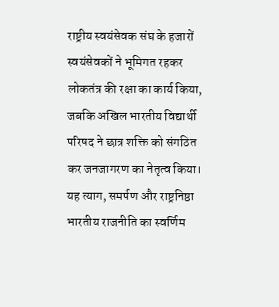राष्ट्रीय स्वयंसेवक संघ के हजारों स्वयंसेवकों ने भूमिगत रहकर लोकतंत्र की रक्षा का कार्य किया, जबकि अखिल भारतीय विद्यार्थी परिषद ने छात्र शक्ति को संगठित कर जनजागरण का नेतृत्व किया। यह त्याग, समर्पण और राष्ट्रनिष्ठा भारतीय राजनीति का स्वर्णिम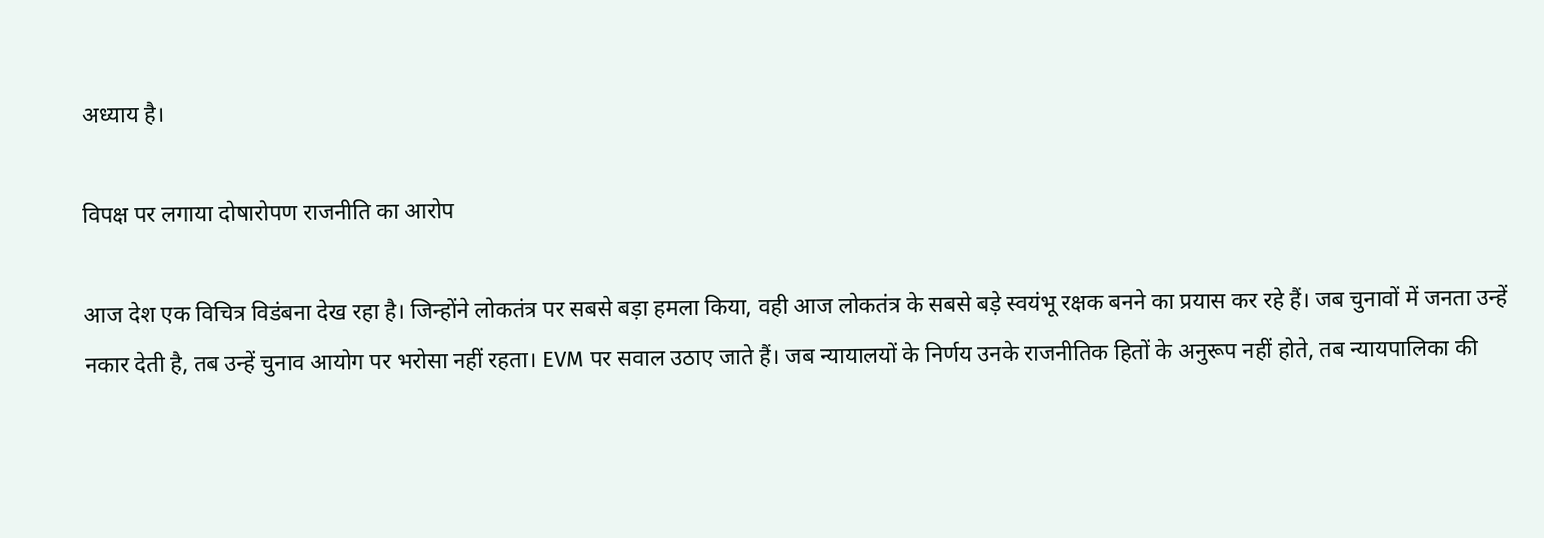अध्याय है।

विपक्ष पर लगाया दोषारोपण राजनीति का आरोप

आज देश एक विचित्र विडंबना देख रहा है। जिन्होंने लोकतंत्र पर सबसे बड़ा हमला किया, वही आज लोकतंत्र के सबसे बड़े स्वयंभू रक्षक बनने का प्रयास कर रहे हैं। जब चुनावों में जनता उन्हें नकार देती है, तब उन्हें चुनाव आयोग पर भरोसा नहीं रहता। EVM पर सवाल उठाए जाते हैं। जब न्यायालयों के निर्णय उनके राजनीतिक हितों के अनुरूप नहीं होते, तब न्यायपालिका की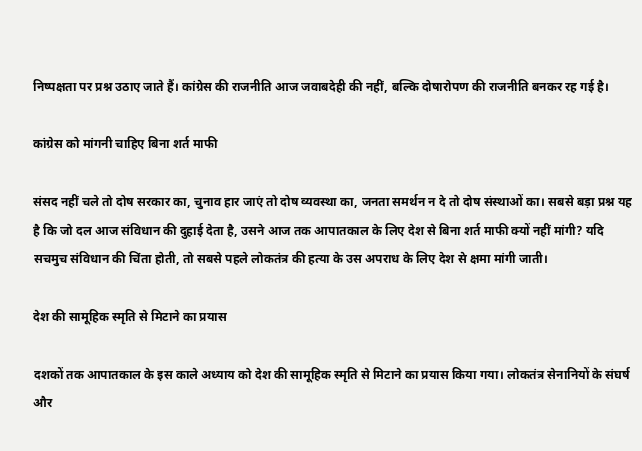निष्पक्षता पर प्रश्न उठाए जाते हैं। कांग्रेस की राजनीति आज जवाबदेही की नहीं, बल्कि दोषारोपण की राजनीति बनकर रह गई है।

कांग्रेस को मांगनी चाहिए बिना शर्त माफी

संसद नहीं चले तो दोष सरकार का, चुनाव हार जाएं तो दोष व्यवस्था का, जनता समर्थन न दे तो दोष संस्थाओं का। सबसे बड़ा प्रश्न यह है कि जो दल आज संविधान की दुहाई देता है, उसने आज तक आपातकाल के लिए देश से बिना शर्त माफी क्यों नहीं मांगी? यदि सचमुच संविधान की चिंता होती, तो सबसे पहले लोकतंत्र की हत्या के उस अपराध के लिए देश से क्षमा मांगी जाती।

देश की सामूहिक स्मृति से मिटाने का प्रयास

दशकों तक आपातकाल के इस काले अध्याय को देश की सामूहिक स्मृति से मिटाने का प्रयास किया गया। लोकतंत्र सेनानियों के संघर्ष और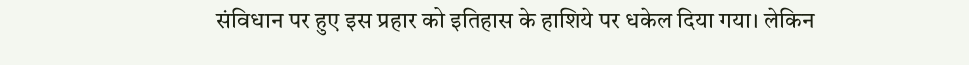संविधान पर हुए इस प्रहार को इतिहास के हाशिये पर धकेल दिया गया। लेकिन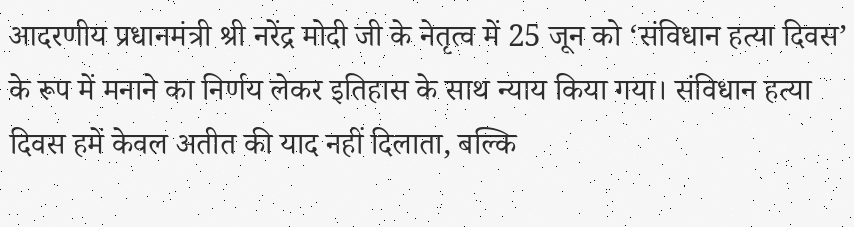आदरणीय प्रधानमंत्री श्री नरेंद्र मोदी जी के नेतृत्व में 25 जून को ‘संविधान हत्या दिवस’ के रूप में मनाने का निर्णय लेकर इतिहास के साथ न्याय किया गया। संविधान हत्या दिवस हमें केवल अतीत की याद नहीं दिलाता, बल्कि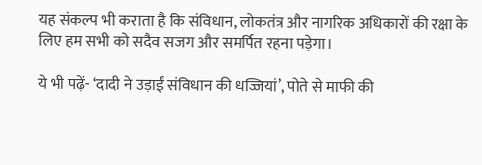यह संकल्प भी कराता है कि संविधान, लोकतंत्र और नागरिक अधिकारों की रक्षा के लिए हम सभी को सदैव सजग और समर्पित रहना पड़ेगा।

ये भी पढ़ें- ‘दादी ने उड़ाईं संविधान की धज्जियां’, पोते से माफी की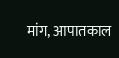मांग, आपातकाल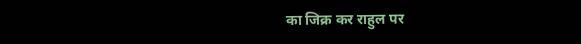का जिक्र कर राहुल पर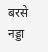बरसे नड्डा